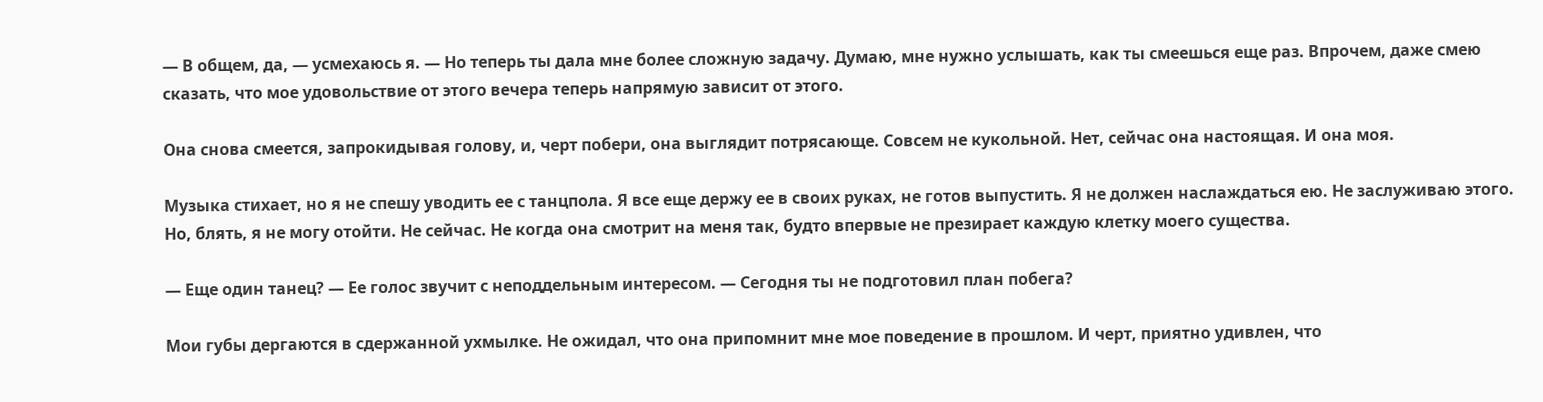— В общем, да, — усмехаюсь я. — Но теперь ты дала мне более сложную задачу. Думаю, мне нужно услышать, как ты смеешься еще раз. Впрочем, даже смею сказать, что мое удовольствие от этого вечера теперь напрямую зависит от этого.

Она снова смеется, запрокидывая голову, и, черт побери, она выглядит потрясающе. Совсем не кукольной. Нет, сейчас она настоящая. И она моя.

Музыка стихает, но я не спешу уводить ее с танцпола. Я все еще держу ее в своих руках, не готов выпустить. Я не должен наслаждаться ею. Не заслуживаю этого. Но, блять, я не могу отойти. Не сейчас. Не когда она смотрит на меня так, будто впервые не презирает каждую клетку моего существа.

— Еще один танец? — Ее голос звучит с неподдельным интересом. — Сегодня ты не подготовил план побега?

Мои губы дергаются в сдержанной ухмылке. Не ожидал, что она припомнит мне мое поведение в прошлом. И черт, приятно удивлен, что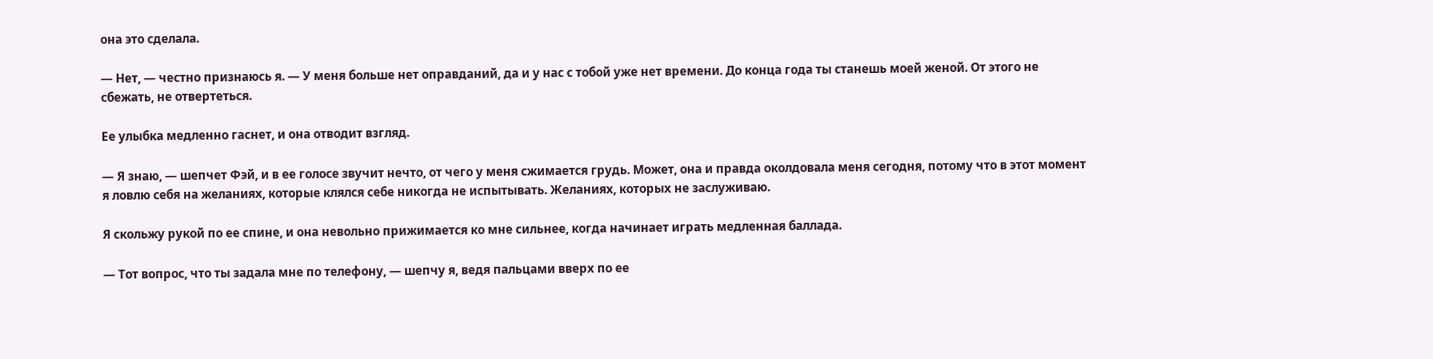она это сделала.

— Нет, — честно признаюсь я. — У меня больше нет оправданий, да и у нас с тобой уже нет времени. До конца года ты станешь моей женой. От этого не сбежать, не отвертеться.

Ее улыбка медленно гаснет, и она отводит взгляд.

— Я знаю, — шепчет Фэй, и в ее голосе звучит нечто, от чего у меня сжимается грудь. Может, она и правда околдовала меня сегодня, потому что в этот момент я ловлю себя на желаниях, которые клялся себе никогда не испытывать. Желаниях, которых не заслуживаю.

Я скольжу рукой по ее спине, и она невольно прижимается ко мне сильнее, когда начинает играть медленная баллада.

— Тот вопрос, что ты задала мне по телефону, — шепчу я, ведя пальцами вверх по ее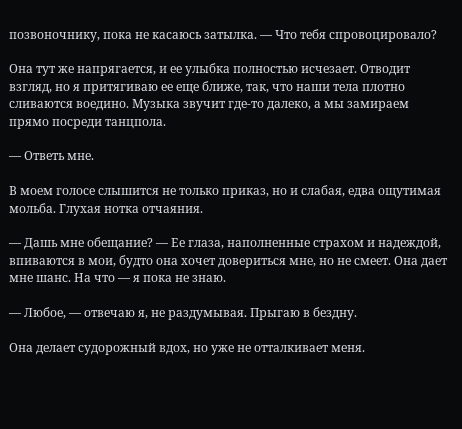позвоночнику, пока не касаюсь затылка. — Что тебя спровоцировало?

Она тут же напрягается, и ее улыбка полностью исчезает. Отводит взгляд, но я притягиваю ее еще ближе, так, что наши тела плотно сливаются воедино. Музыка звучит где-то далеко, а мы замираем прямо посреди танцпола.

— Ответь мне.

В моем голосе слышится не только приказ, но и слабая, едва ощутимая мольба. Глухая нотка отчаяния.

— Дашь мне обещание? — Ее глаза, наполненные страхом и надеждой, впиваются в мои, будто она хочет довериться мне, но не смеет. Она дает мне шанс. На что — я пока не знаю.

— Любое, — отвечаю я, не раздумывая. Прыгаю в бездну.

Она делает судорожный вдох, но уже не отталкивает меня.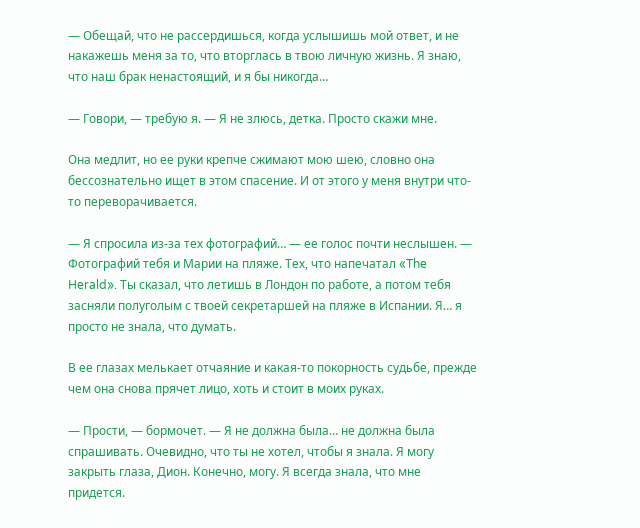— Обещай, что не рассердишься, когда услышишь мой ответ, и не накажешь меня за то, что вторглась в твою личную жизнь. Я знаю, что наш брак ненастоящий, и я бы никогда…

— Говори, — требую я. — Я не злюсь, детка. Просто скажи мне.

Она медлит, но ее руки крепче сжимают мою шею, словно она бессознательно ищет в этом спасение. И от этого у меня внутри что-то переворачивается.

— Я спросила из-за тех фотографий… — ее голос почти неслышен. — Фотографий тебя и Марии на пляже. Тех, что напечатал «The Herald». Ты сказал, что летишь в Лондон по работе, а потом тебя засняли полуголым с твоей секретаршей на пляже в Испании. Я… я просто не знала, что думать.

В ее глазах мелькает отчаяние и какая-то покорность судьбе, прежде чем она снова прячет лицо, хоть и стоит в моих руках.

— Прости, — бормочет. — Я не должна была… не должна была спрашивать. Очевидно, что ты не хотел, чтобы я знала. Я могу закрыть глаза, Дион. Конечно, могу. Я всегда знала, что мне придется.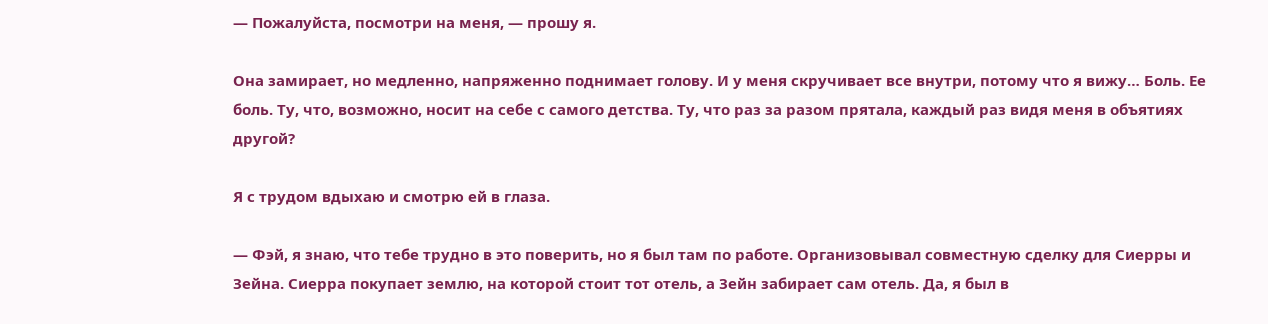— Пожалуйста, посмотри на меня, — прошу я.

Она замирает, но медленно, напряженно поднимает голову. И у меня скручивает все внутри, потому что я вижу… Боль. Ее боль. Ту, что, возможно, носит на себе с самого детства. Ту, что раз за разом прятала, каждый раз видя меня в объятиях другой?

Я с трудом вдыхаю и смотрю ей в глаза.

— Фэй, я знаю, что тебе трудно в это поверить, но я был там по работе. Организовывал совместную сделку для Сиерры и Зейна. Сиерра покупает землю, на которой стоит тот отель, а Зейн забирает сам отель. Да, я был в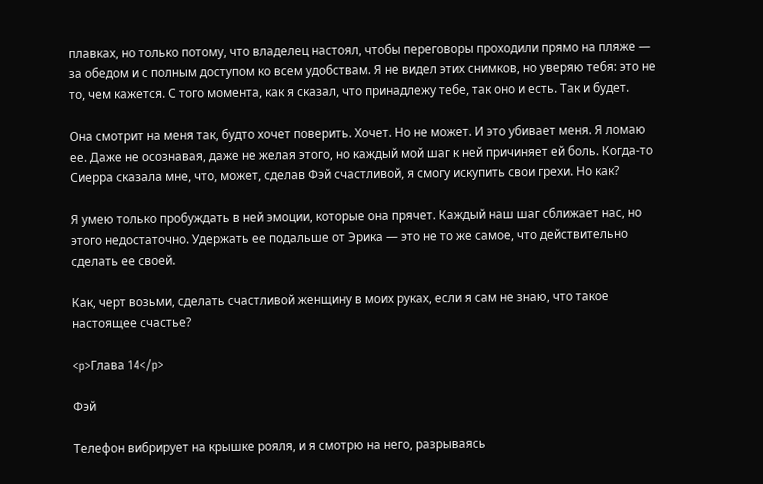плавках, но только потому, что владелец настоял, чтобы переговоры проходили прямо на пляже — за обедом и с полным доступом ко всем удобствам. Я не видел этих снимков, но уверяю тебя: это не то, чем кажется. С того момента, как я сказал, что принадлежу тебе, так оно и есть. Так и будет.

Она смотрит на меня так, будто хочет поверить. Хочет. Но не может. И это убивает меня. Я ломаю ее. Даже не осознавая, даже не желая этого, но каждый мой шаг к ней причиняет ей боль. Когда-то Сиерра сказала мне, что, может, сделав Фэй счастливой, я смогу искупить свои грехи. Но как?

Я умею только пробуждать в ней эмоции, которые она прячет. Каждый наш шаг сближает нас, но этого недостаточно. Удержать ее подальше от Эрика — это не то же самое, что действительно сделать ее своей.

Как, черт возьми, сделать счастливой женщину в моих руках, если я сам не знаю, что такое настоящее счастье?

<p>Глава 14</p>

Фэй

Телефон вибрирует на крышке рояля, и я смотрю на него, разрываясь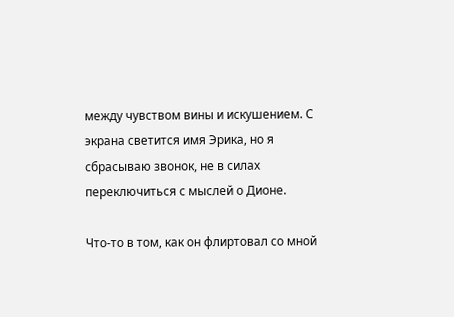между чувством вины и искушением. С экрана светится имя Эрика, но я сбрасываю звонок, не в силах переключиться с мыслей о Дионе.

Что-то в том, как он флиртовал со мной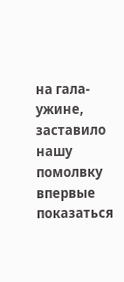на гала-ужине, заставило нашу помолвку впервые показаться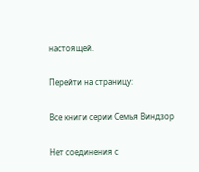настоящей.

Перейти на страницу:

Все книги серии Семья Виндзор

Нет соединения с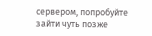сервером, попробуйте зайти чуть позже